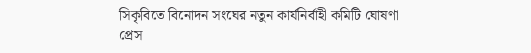সিকৃবিতে বিনোদন সংঘের নতুন কার্যনির্বাহী কমিটি ঘোষণা
প্রেস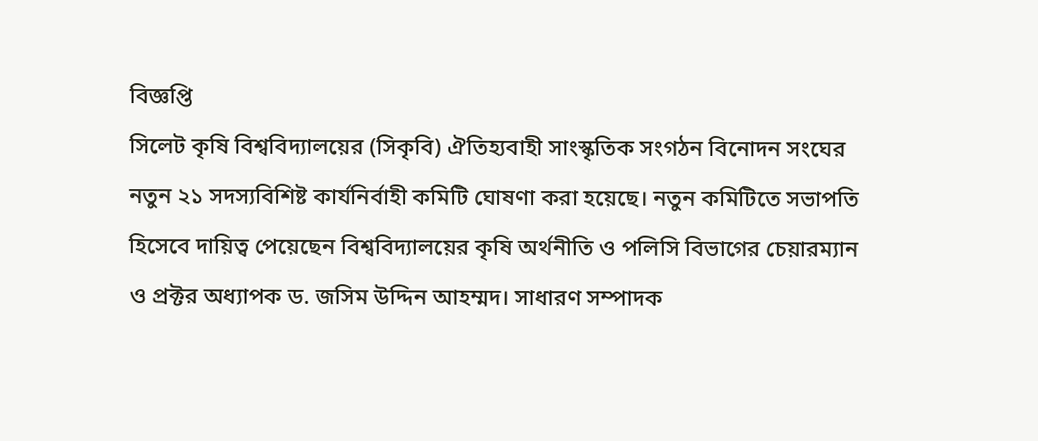বিজ্ঞপ্তি
সিলেট কৃষি বিশ্ববিদ্যালয়ের (সিকৃবি) ঐতিহ্যবাহী সাংস্কৃতিক সংগঠন বিনোদন সংঘের নতুন ২১ সদস্যবিশিষ্ট কার্যনির্বাহী কমিটি ঘোষণা করা হয়েছে। নতুন কমিটিতে সভাপতি হিসেবে দায়িত্ব পেয়েছেন বিশ্ববিদ্যালয়ের কৃষি অর্থনীতি ও পলিসি বিভাগের চেয়ারম্যান ও প্রক্টর অধ্যাপক ড. জসিম উদ্দিন আহম্মদ। সাধারণ সম্পাদক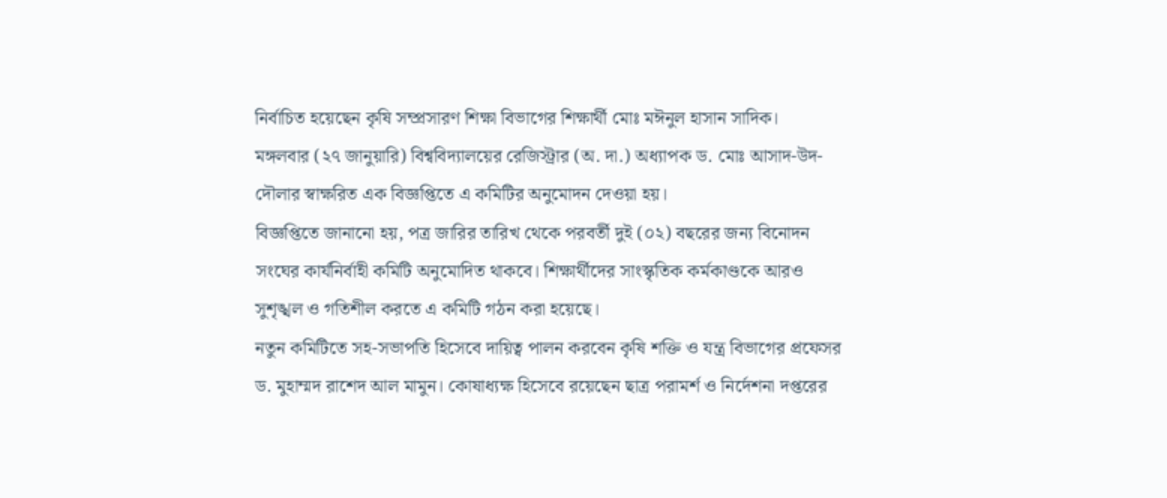নির্বাচিত হয়েছেন কৃষি সম্প্রসারণ শিক্ষা বিভাগের শিক্ষার্থী মোঃ মঈনুল হাসান সাদিক।
মঙ্গলবার (২৭ জানুয়ারি) বিশ্ববিদ্যালয়ের রেজিস্ট্রার (অ. দা.) অধ্যাপক ড. মোঃ আসাদ-উদ-দৌলার স্বাক্ষরিত এক বিজ্ঞপ্তিতে এ কমিটির অনুমোদন দেওয়া হয়।
বিজ্ঞপ্তিতে জানানো হয়, পত্র জারির তারিখ থেকে পরবর্তী দুই (০২) বছরের জন্য বিনোদন সংঘের কার্যনির্বাহী কমিটি অনুমোদিত থাকবে। শিক্ষার্থীদের সাংস্কৃতিক কর্মকাণ্ডকে আরও সুশৃঙ্খল ও গতিশীল করতে এ কমিটি গঠন করা হয়েছে।
নতুন কমিটিতে সহ-সভাপতি হিসেবে দায়িত্ব পালন করবেন কৃষি শক্তি ও যন্ত্র বিভাগের প্রফেসর ড. মুহাম্মদ রাশেদ আল মামুন। কোষাধ্যক্ষ হিসেবে রয়েছেন ছাত্র পরামর্শ ও নির্দেশনা দপ্তরের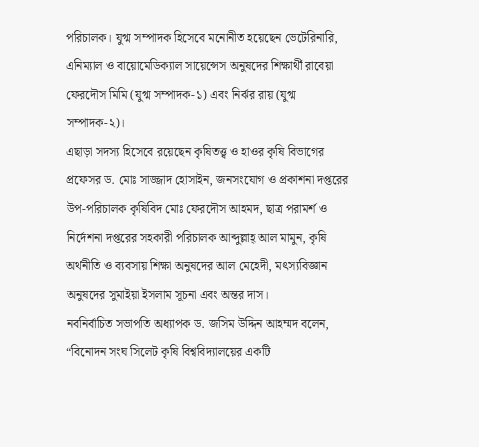পরিচালক। যুগ্ম সম্পাদক হিসেবে মনোনীত হয়েছেন ভেটেরিনারি, এনিম্যাল ও বায়োমেডিক্যাল সায়েন্সেস অনুষদের শিক্ষার্থী রাবেয়া ফেরদৌস মিমি (যুগ্ম সম্পাদক-১) এবং নির্ঝর রায় (যুগ্ম সম্পাদক-২)।
এছাড়া সদস্য হিসেবে রয়েছেন কৃষিতত্ত্ব ও হাওর কৃষি বিভাগের প্রফেসর ড. মোঃ সাজ্জাদ হোসাইন, জনসংযোগ ও প্রকাশনা দপ্তরের উপ-পরিচালক কৃষিবিদ মোঃ ফেরদৌস আহমদ, ছাত্র পরামর্শ ও নির্দেশনা দপ্তরের সহকারী পরিচালক আব্দুল্লাহ্ আল মামুন, কৃষি অর্থনীতি ও ব্যবসায় শিক্ষা অনুষদের আল মেহেদী, মৎস্যবিজ্ঞান অনুষদের সুমাইয়া ইসলাম সূচনা এবং অন্তর দাস।
নবনির্বাচিত সভাপতি অধ্যাপক ড. জসিম উদ্দিন আহম্মদ বলেন, “বিনোদন সংঘ সিলেট কৃষি বিশ্ববিদ্যালয়ের একটি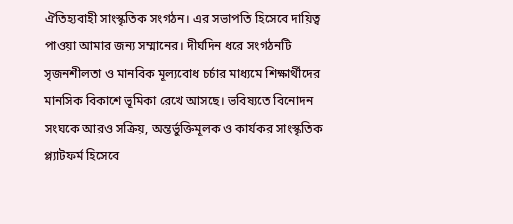ঐতিহ্যবাহী সাংস্কৃতিক সংগঠন। এর সভাপতি হিসেবে দায়িত্ব পাওয়া আমার জন্য সম্মানের। দীর্ঘদিন ধরে সংগঠনটি সৃজনশীলতা ও মানবিক মূল্যবোধ চর্চার মাধ্যমে শিক্ষার্থীদের মানসিক বিকাশে ভূমিকা রেখে আসছে। ভবিষ্যতে বিনোদন সংঘকে আরও সক্রিয়, অন্তর্ভুক্তিমূলক ও কার্যকর সাংস্কৃতিক প্ল্যাটফর্ম হিসেবে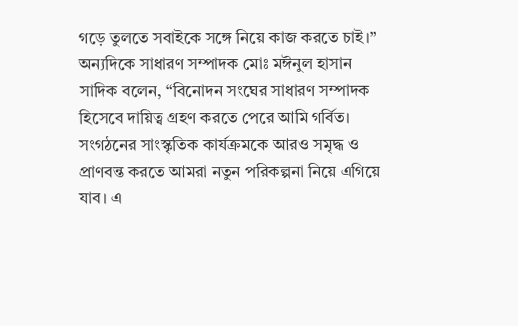গড়ে তুলতে সবাইকে সঙ্গে নিয়ে কাজ করতে চাই।”
অন্যদিকে সাধারণ সম্পাদক মোঃ মঈনুল হাসান সাদিক বলেন, “বিনোদন সংঘের সাধারণ সম্পাদক হিসেবে দায়িত্ব গ্রহণ করতে পেরে আমি গর্বিত। সংগঠনের সাংস্কৃতিক কার্যক্রমকে আরও সমৃদ্ধ ও প্রাণবন্ত করতে আমরা নতুন পরিকল্পনা নিয়ে এগিয়ে যাব। এ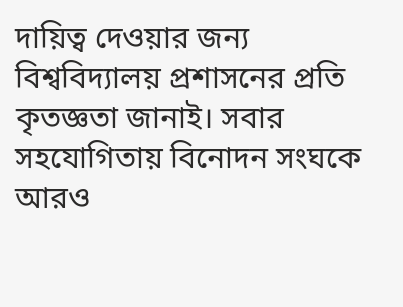দায়িত্ব দেওয়ার জন্য বিশ্ববিদ্যালয় প্রশাসনের প্রতি কৃতজ্ঞতা জানাই। সবার সহযোগিতায় বিনোদন সংঘকে আরও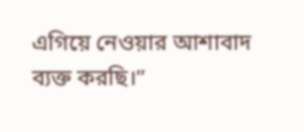এগিয়ে নেওয়ার আশাবাদ ব্যক্ত করছি।”